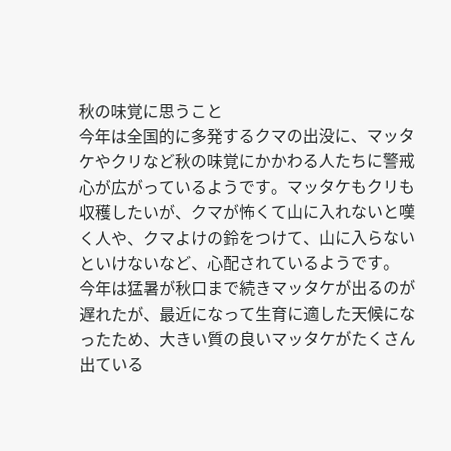秋の味覚に思うこと
今年は全国的に多発するクマの出没に、マッタケやクリなど秋の味覚にかかわる人たちに警戒心が広がっているようです。マッタケもクリも収穫したいが、クマが怖くて山に入れないと嘆く人や、クマよけの鈴をつけて、山に入らないといけないなど、心配されているようです。
今年は猛暑が秋口まで続きマッタケが出るのが遅れたが、最近になって生育に適した天候になったため、大きい質の良いマッタケがたくさん出ている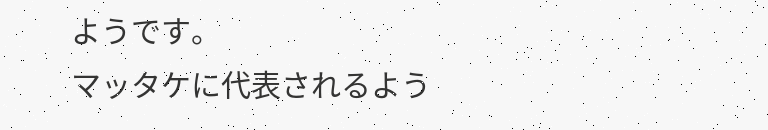ようです。
マッタケに代表されるよう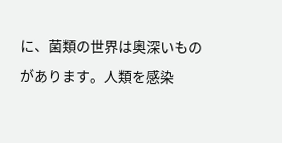に、菌類の世界は奥深いものがあります。人類を感染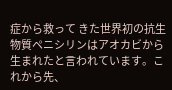症から救って きた世界初の抗生物質ペニシリンはアオカビから生まれたと言われています。これから先、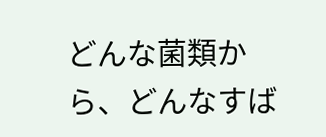どんな菌類から、どんなすば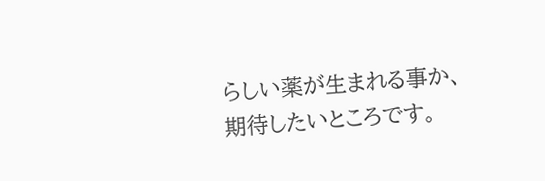らしい薬が生まれる事か、期待したいところです。